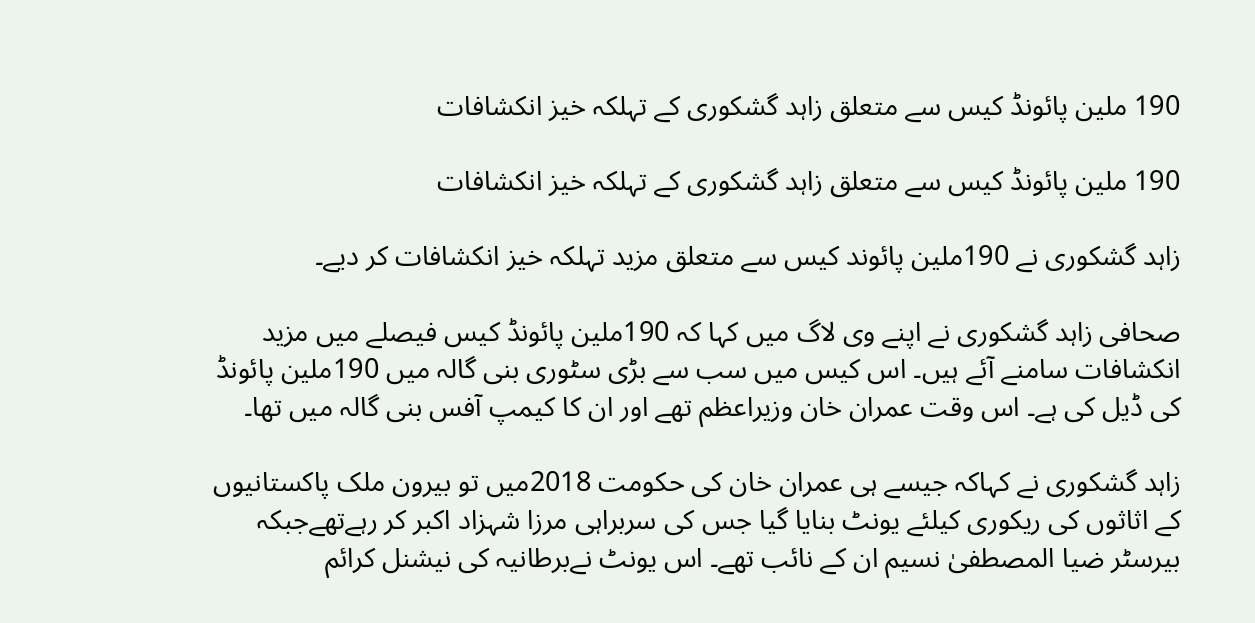190 ملین پائونڈ کیس سے متعلق زاہد گشکوری کے تہلکہ خیز انکشافات

190 ملین پائونڈ کیس سے متعلق زاہد گشکوری کے تہلکہ خیز انکشافات

زاہد گشکوری نے 190ملین پائوند کیس سے متعلق مزید تہلکہ خیز انکشافات کر دیے۔

صحافی زاہد گشکوری نے اپنے وی لاگ میں کہا کہ 190ملین پائونڈ کیس فیصلے میں مزید انکشافات سامنے آئے ہیں۔ اس کیس میں سب سے بڑی سٹوری بنی گالہ میں 190ملین پائونڈ کی ڈیل کی ہے۔ اس وقت عمران خان وزیراعظم تھے اور ان کا کیمپ آفس بنی گالہ میں تھا۔

زاہد گشکوری نے کہاکہ جیسے ہی عمران خان کی حکومت 2018میں تو بیرون ملک پاکستانیوں کے اثاثوں کی ریکوری کیلئے یونٹ بنایا گیا جس کی سربراہی مرزا شہزاد اکبر کر رہےتھےجبکہ بیرسٹر ضیا المصطفیٰ نسیم ان کے نائب تھے۔ اس یونٹ نےبرطانیہ کی نیشنل کرائم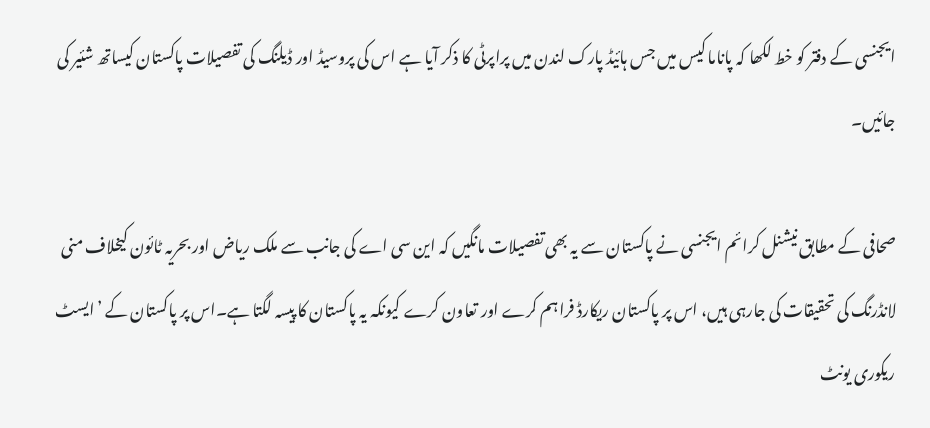ایجنسی کے دفتر کو خط لکھا کہ پاناما کیس میں جس ہائیڈ پارک لندن میں پراپرٹی کا ذکر آیا ہے اس کی پروسیڈ اور ڈیلنگ کی تفصیلات پاکستان کیساتھ شئیر کی جائیں۔

صحافی کے مطابق نیشنل کرائم ایجنسی نے پاکستان سے یہ بھی تفصیلات مانگیں کہ این سی اے کی جانب سے ملک ریاض اور بحریہ ٹائون کیخلاف منی لانڈرنگ کی تحقیقات کی جارہی ہیں، اس پر پاکستان ریکارڈ فراہم کرے اور تعاون کرے کیونکہ یہ پاکستان کا پیسہ لگتا ہے۔اس پر پاکستان کے ’ایسٹ ریکوری یونٹ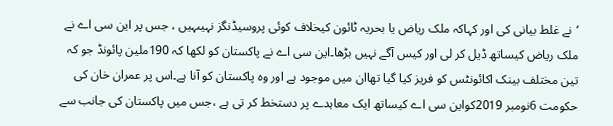‘نے غلط بیانی کی اور کہاکہ ملک ریاض یا بحریہ ٹائون کیخلاف کوئی پروسیڈنگز نہیںہیں ، جس پر این سی اے نے ملک ریاض کیساتھ ڈیل کر لی اور کیس آگے نہیں بڑھا۔این سی اے نے پاکستان کو لکھا کہ 190ملین پائونڈ جو کہ تین مختلف بینک اکائونٹس کو فریز کیا گیا تھاان میں موجود ہے اور وہ پاکستان کو آنا ہے۔اس پر عمران خان کی حکومت 6نومبر 2019کواین سی اے کیساتھ ایک معاہدے پر دستخط کر تی ہے ،جس میں پاکستان کی جانب سے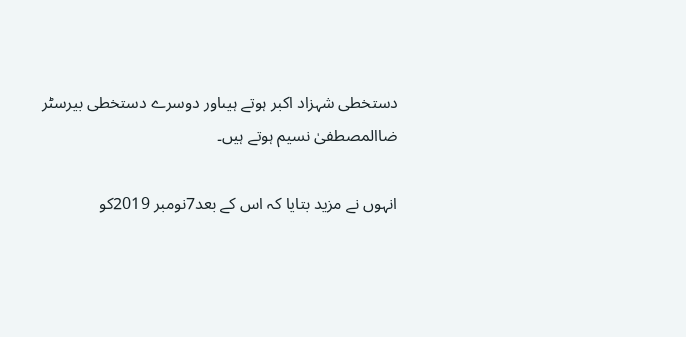دستخطی شہزاد اکبر ہوتے ہیںاور دوسرے دستخطی بیرسٹر ضاالمصطفیٰ نسیم ہوتے ہیں۔

انہوں نے مزید بتایا کہ اس کے بعد7نومبر 2019کو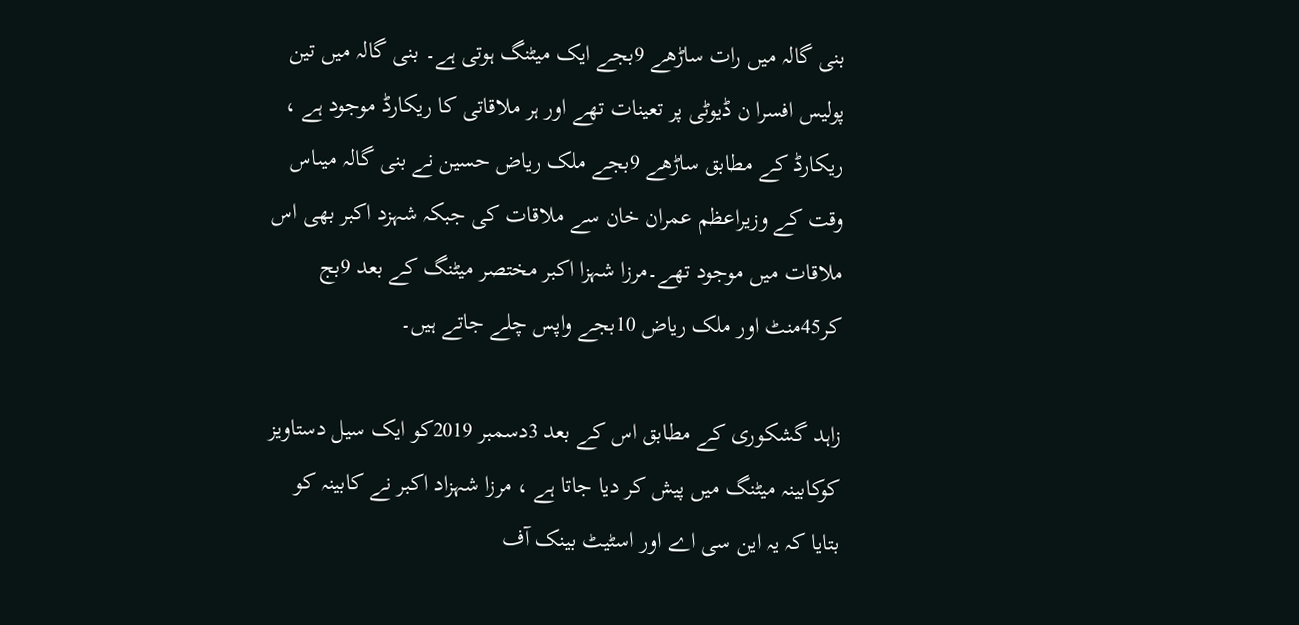بنی گالہ میں رات ساڑھے 9بجے ایک میٹنگ ہوتی ہے۔ بنی گالہ میں تین پولیس افسرا ن ڈیوٹی پر تعینات تھے اور ہر ملاقاتی کا ریکارڈ موجود ہے ، ریکارڈ کے مطابق ساڑھے 9بجے ملک ریاض حسین نے بنی گالہ میںاس وقت کے وزیراعظم عمران خان سے ملاقات کی جبکہ شہزد اکبر بھی اس ملاقات میں موجود تھے۔مرزا شہزا اکبر مختصر میٹنگ کے بعد 9بج کر45منٹ اور ملک ریاض 10بجے واپس چلے جاتے ہیں۔

زاہد گشکوری کے مطابق اس کے بعد 3دسمبر 2019کو ایک سیل دستاویز کوکابینہ میٹنگ میں پیش کر دیا جاتا ہے ، مرزا شہزاد اکبر نے کابینہ کو بتایا کہ یہ این سی اے اور اسٹیٹ بینک آف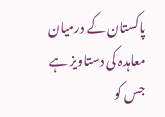پاکستان کے درمیان معاہدہ کی دستاویز ہے جس کو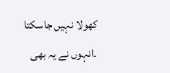کھولا نہیں جاسکتا ۔انہوں نے یہ بھی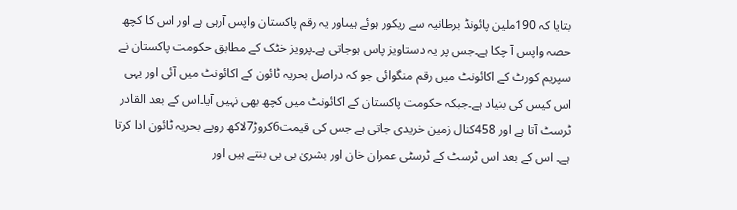بتایا کہ 190ملین پائونڈ برطانیہ سے ریکور ہوئے ہیںاور یہ رقم پاکستان واپس آرہی ہے اور اس کا کچھ حصہ واپس آ چکا ہے۔جس پر یہ دستاویز پاس ہوجاتی ہے۔پرویز خٹک کے مطابق حکومت پاکستان نے سپریم کورٹ کے اکائونٹ میں رقم منگوائی جو کہ دراصل بحریہ ٹائون کے اکائونٹ میں آئی اور یہی اس کیس کی بنیاد ہے۔جبکہ حکومت پاکستان کے اکائونٹ میں کچھ بھی نہیں آیا۔اس کے بعد القادر ٹرسٹ آتا ہے اور 458کنال زمین خریدی جاتی ہے جس کی قیمت6کروڑ7لاکھ روپے بحریہ ٹائون ادا کرتا ہے۔ اس کے بعد اس ٹرسٹ کے ٹرسٹی عمران خان اور بشریٰ بی بی بنتے ہیں اور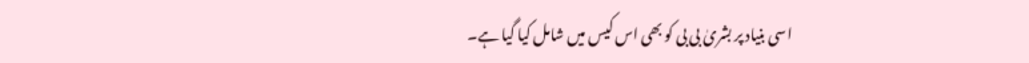اسی بنیاد پر بشریٰ بی بی کو بھی اس کیس میں شامل کیا گیا ہے۔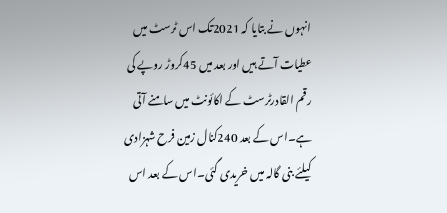انہوں نے بتایا کہ 2021تک اس ٹرسٹ میں عطیات آتے ہیں اور بعد میں 45کروڑ روپے کی رقم القادرٹرسٹ کے اکائونٹ میں سامنے آتی ہے۔اس کے بعد 240کنال زمین فرح شہزادی کیلئے بنی گالہ میں خریدی گئی۔اس کے بعد اس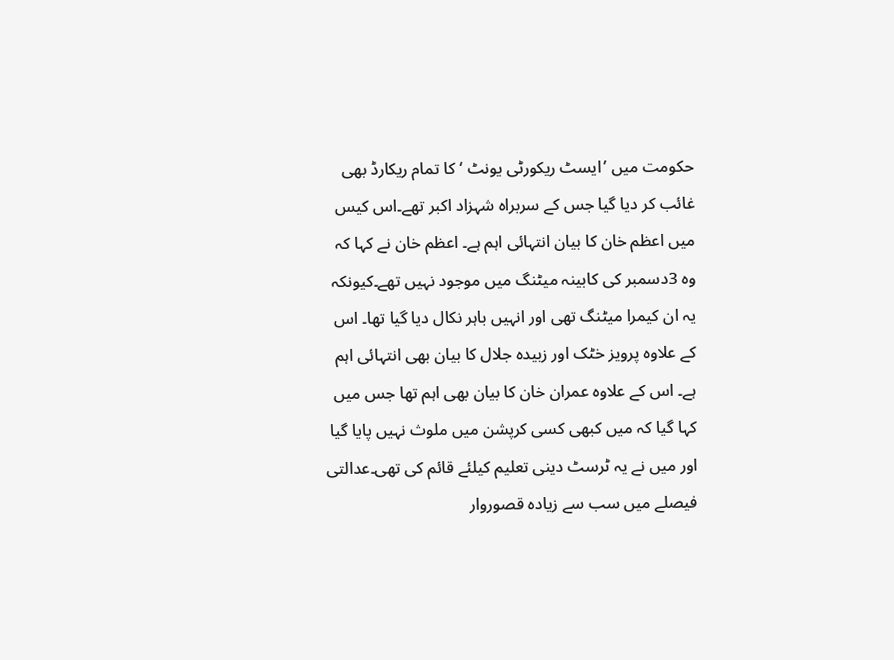حکومت میں ’ایسٹ ریکورٹی یونٹ ‘کا تمام ریکارڈ بھی غائب کر دیا گیا جس کے سربراہ شہزاد اکبر تھے۔اس کیس میں اعظم خان کا بیان انتہائی اہم ہے۔ اعظم خان نے کہا کہ وہ 3دسمبر کی کابینہ میٹنگ میں موجود نہیں تھے۔کیونکہ یہ ان کیمرا میٹنگ تھی اور انہیں باہر نکال دیا گیا تھا۔ اس کے علاوہ پرویز خٹک اور زبیدہ جلال کا بیان بھی انتہائی اہم ہے۔ اس کے علاوہ عمران خان کا بیان بھی اہم تھا جس میں کہا گیا کہ میں کبھی کسی کرپشن میں ملوث نہیں پایا گیا اور میں نے یہ ٹرسٹ دینی تعلیم کیلئے قائم کی تھی۔عدالتی فیصلے میں سب سے زیادہ قصوروار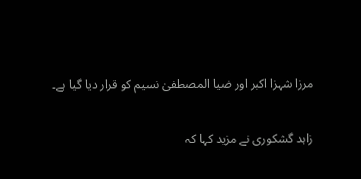مرزا شہزا اکبر اور ضیا المصطفیٰ نسیم کو قرار دیا گیا ہے۔

زاہد گشکوری نے مزید کہا کہ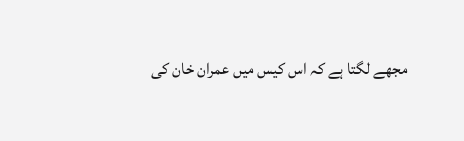مجھے لگتا ہے کہ اس کیس میں عمران خان کی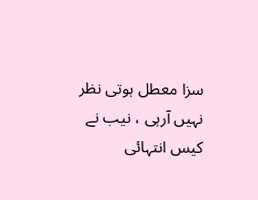سزا معطل ہوتی نظر نہیں آرہی ، نیب نے کیس انتہائی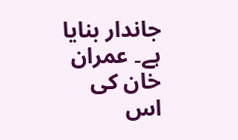جاندار بنایا ہے۔ عمران خان کی اس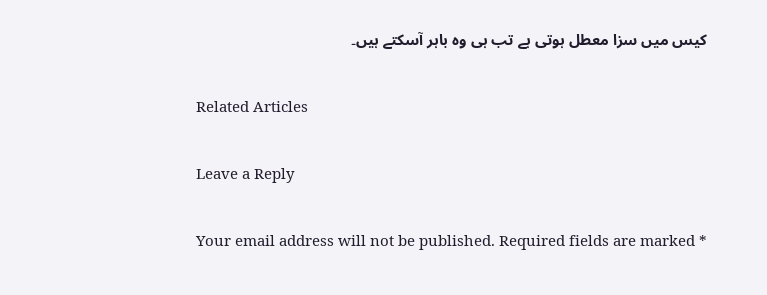کیس میں سزا معطل ہوتی ہے تب ہی وہ باہر آسکتے ہیں۔

Related Articles

Leave a Reply

Your email address will not be published. Required fields are marked *